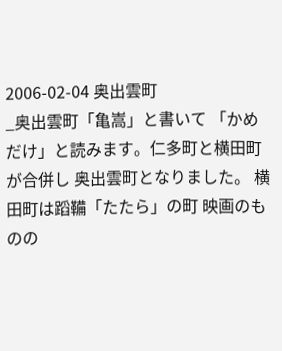2006-02-04 奥出雲町
_奥出雲町「亀嵩」と書いて 「かめだけ」と読みます。仁多町と横田町が合併し 奥出雲町となりました。 横田町は蹈鞴「たたら」の町 映画のものの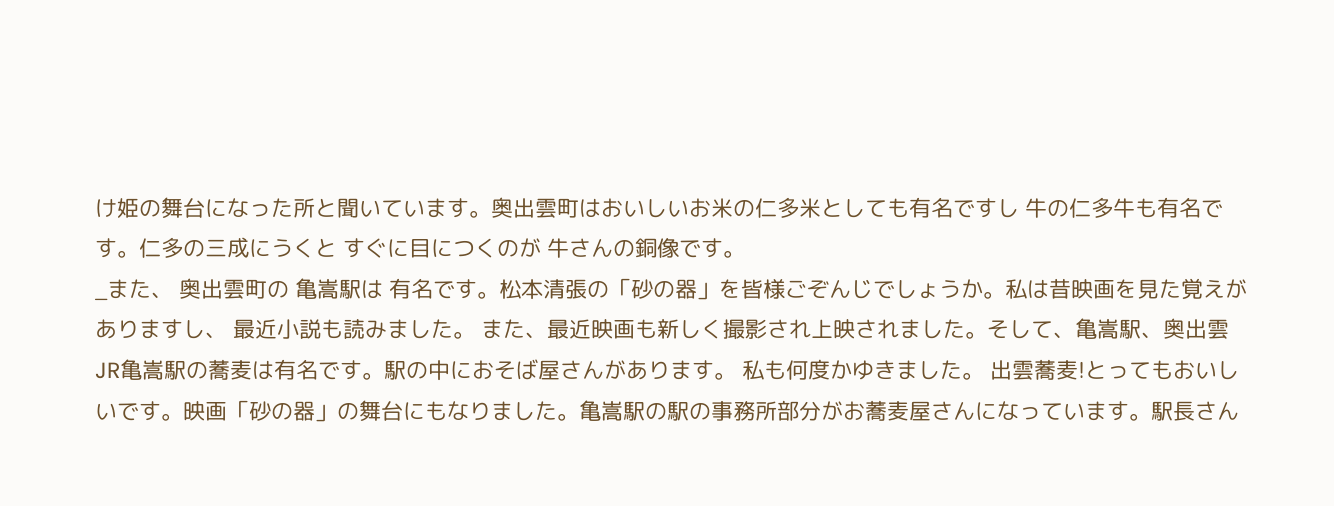け姫の舞台になった所と聞いています。奥出雲町はおいしいお米の仁多米としても有名ですし 牛の仁多牛も有名です。仁多の三成にうくと すぐに目につくのが 牛さんの銅像です。
_また、 奥出雲町の 亀嵩駅は 有名です。松本清張の「砂の器」を皆様ごぞんじでしょうか。私は昔映画を見た覚えがありますし、 最近小説も読みました。 また、最近映画も新しく撮影され上映されました。そして、亀嵩駅、奥出雲JR亀嵩駅の蕎麦は有名です。駅の中におそば屋さんがあります。 私も何度かゆきました。 出雲蕎麦!とってもおいしいです。映画「砂の器」の舞台にもなりました。亀嵩駅の駅の事務所部分がお蕎麦屋さんになっています。駅長さん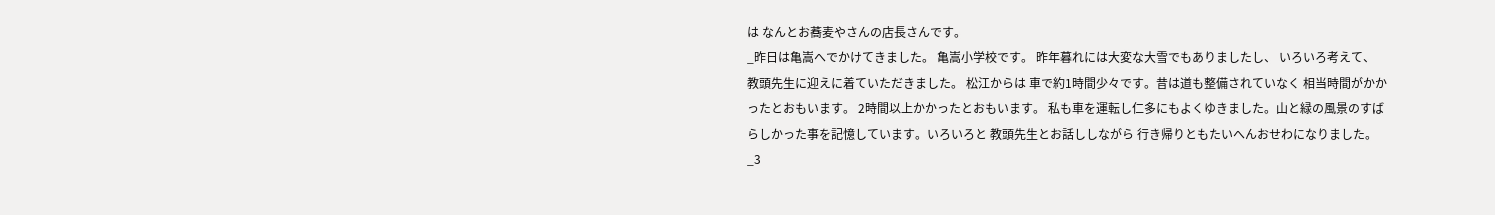は なんとお蕎麦やさんの店長さんです。
_昨日は亀嵩へでかけてきました。 亀嵩小学校です。 昨年暮れには大変な大雪でもありましたし、 いろいろ考えて、 教頭先生に迎えに着ていただきました。 松江からは 車で約1時間少々です。昔は道も整備されていなく 相当時間がかかったとおもいます。 2時間以上かかったとおもいます。 私も車を運転し仁多にもよくゆきました。山と緑の風景のすばらしかった事を記憶しています。いろいろと 教頭先生とお話ししながら 行き帰りともたいへんおせわになりました。
_3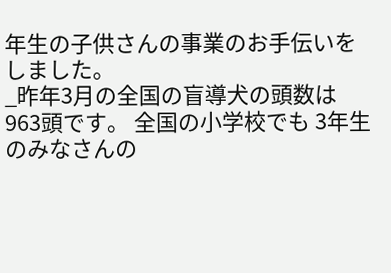年生の子供さんの事業のお手伝いをしました。
_昨年3月の全国の盲導犬の頭数は963頭です。 全国の小学校でも 3年生のみなさんの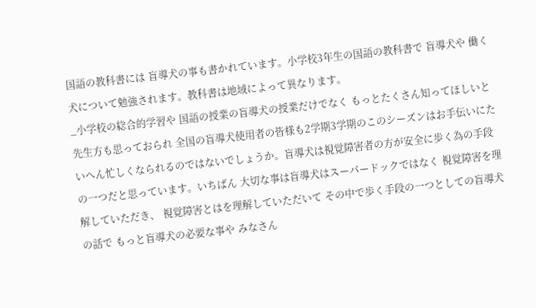国語の教科書には 盲導犬の事も書かれています。小学校3年生の国語の教科書で 盲導犬や 働く犬について勉強されます。教科書は地域によって異なります。
_小学校の総合的学習や 国語の授業の盲導犬の授業だけでなく もっとたくさん知ってほしいと 先生方も思っておられ 全国の盲導犬使用者の皆様も2学期3学期のこのシーズンはお手伝いにたいへん忙しくなられるのではないでしょうか。盲導犬は視覚障害者の方が安全に歩く為の手段の一つだと思っています。いちばん 大切な事は盲導犬はスーパードックではなく 視覚障害を理解していただき、 視覚障害とはを理解していただいて その中で歩く手段の一つとしての盲導犬の話で もっと盲導犬の必要な事や みなさん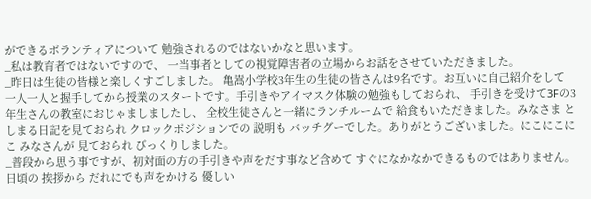ができるボランティアについて 勉強されるのではないかなと思います。
_私は教育者ではないですので、 一当事者としての視覚障害者の立場からお話をさせていただきました。
_昨日は生徒の皆様と楽しくすごしました。 亀嵩小学校3年生の生徒の皆さんは9名です。お互いに自己紹介をして 一人一人と握手してから授業のスタートです。手引きやアイマスク体験の勉強もしておられ、 手引きを受けて3Fの3年生さんの教室におじゃましましたし、 全校生徒さんと一緒にランチルームで 給食もいただきました。みなさま としまる日記を見ておられ クロックポジションでの 説明も バッチグーでした。ありがとうございました。にこにこにこ みなさんが 見ておられ びっくりしました。
_普段から思う事ですが、初対面の方の手引きや声をだす事など含めて すぐになかなかできるものではありません。 日頃の 挨拶から だれにでも声をかける 優しい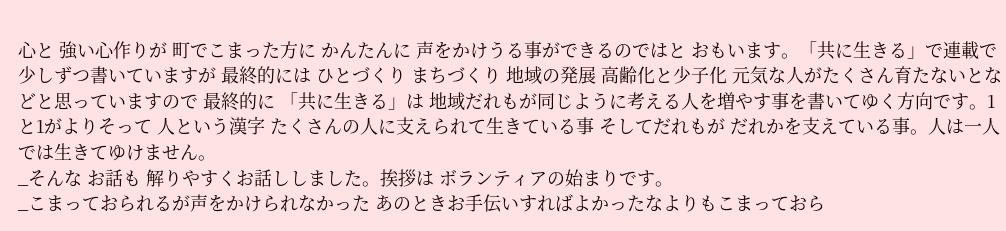心と 強い心作りが 町でこまった方に かんたんに 声をかけうる事ができるのではと おもいます。「共に生きる」で連載で少しずつ書いていますが 最終的には ひとづくり まちづくり 地域の発展 高齢化と少子化 元気な人がたくさん育たないとなどと思っていますので 最終的に 「共に生きる」は 地域だれもが同じように考える人を増やす事を書いてゆく方向です。1と1がよりそって 人という漢字 たくさんの人に支えられて生きている事 そしてだれもが だれかを支えている事。人は一人では生きてゆけません。
_そんな お話も 解りやすくお話ししました。挨拶は ボランティアの始まりです。
_こまっておられるが声をかけられなかった あのときお手伝いすればよかったなよりもこまっておら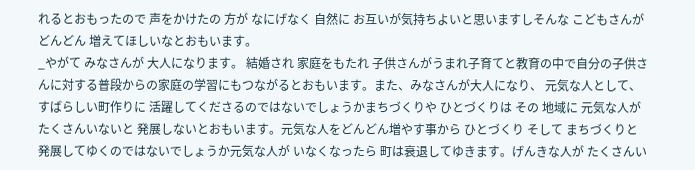れるとおもったので 声をかけたの 方が なにげなく 自然に お互いが気持ちよいと思いますしそんな こどもさんがどんどん 増えてほしいなとおもいます。
_やがて みなさんが 大人になります。 結婚され 家庭をもたれ 子供さんがうまれ子育てと教育の中で自分の子供さんに対する普段からの家庭の学習にもつながるとおもいます。また、みなさんが大人になり、 元気な人として、すばらしい町作りに 活躍してくださるのではないでしょうかまちづくりや ひとづくりは その 地域に 元気な人が たくさんいないと 発展しないとおもいます。元気な人をどんどん増やす事から ひとづくり そして まちづくりと発展してゆくのではないでしょうか元気な人が いなくなったら 町は衰退してゆきます。げんきな人が たくさんい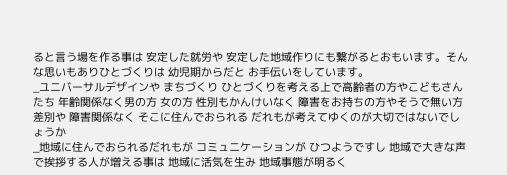ると言う場を作る事は 安定した就労や 安定した地域作りにも繋がるとおもいます。そんな思いもありひとづくりは 幼児期からだと お手伝いをしています。
_ユニバーサルデザインや まちづくり ひとづくりを考える上で高齢者の方やこどもさんたち 年齢関係なく男の方 女の方 性別もかんけいなく 障害をお持ちの方やそうで無い方 差別や 障害関係なく そこに住んでおられる だれもが考えてゆくのが大切ではないでしょうか
_地域に住んでおられるだれもが コミュニケーションが ひつようですし 地域で大きな声で挨拶する人が増える事は 地域に活気を生み 地域事態が明るく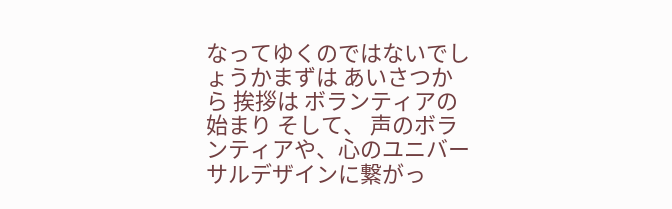なってゆくのではないでしょうかまずは あいさつから 挨拶は ボランティアの始まり そして、 声のボランティアや、心のユニバーサルデザインに繋がっ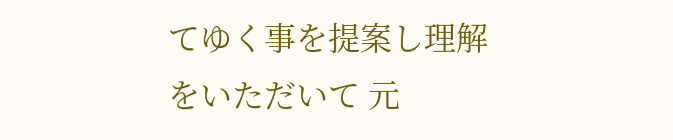てゆく事を提案し理解をいただいて 元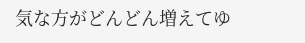気な方がどんどん増えてゆ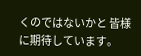くのではないかと 皆様に期待しています。